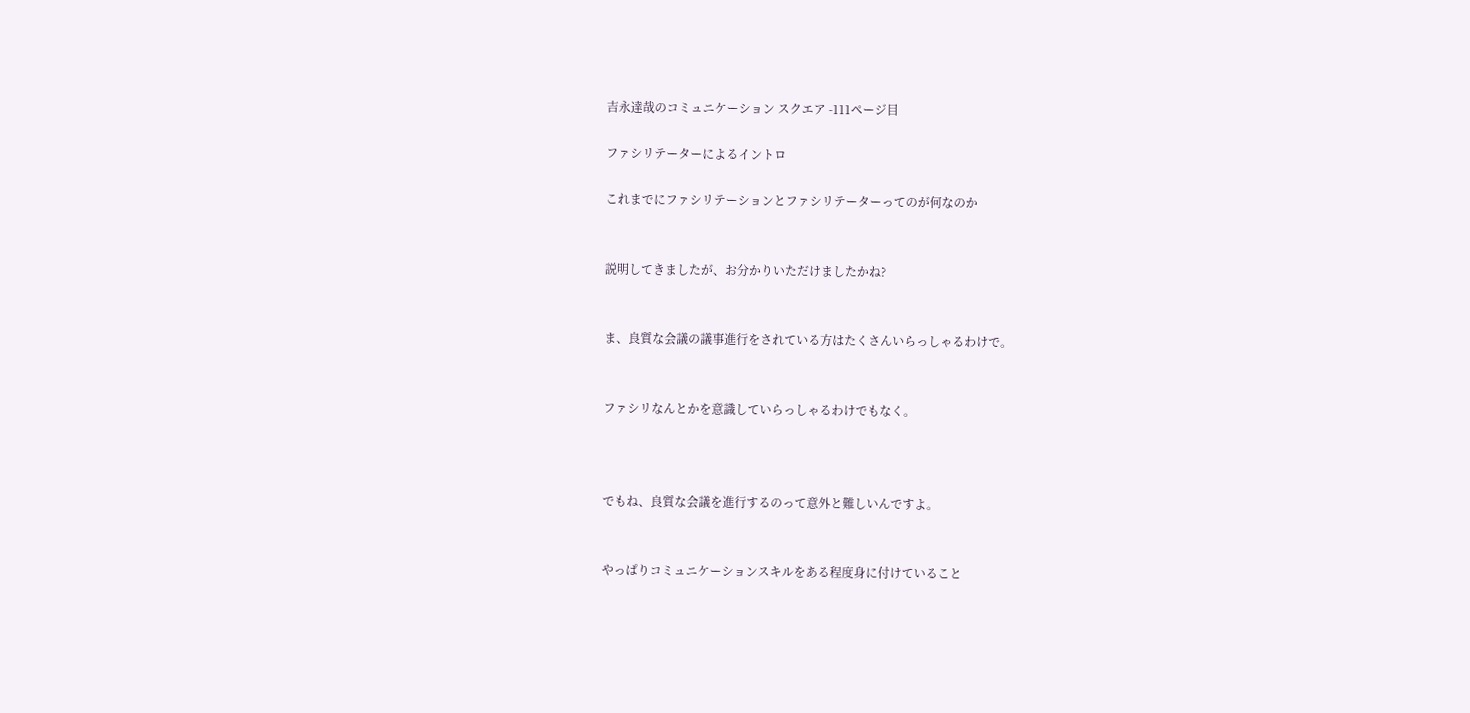吉永達哉のコミュニケーション スクエア -111ページ目

ファシリテーターによるイントロ

これまでにファシリテーションとファシリテーターってのが何なのか


説明してきましたが、お分かりいただけましたかね?


ま、良質な会議の議事進行をされている方はたくさんいらっしゃるわけで。


ファシリなんとかを意識していらっしゃるわけでもなく。



でもね、良質な会議を進行するのって意外と難しいんですよ。


やっぱりコミュニケーションスキルをある程度身に付けていること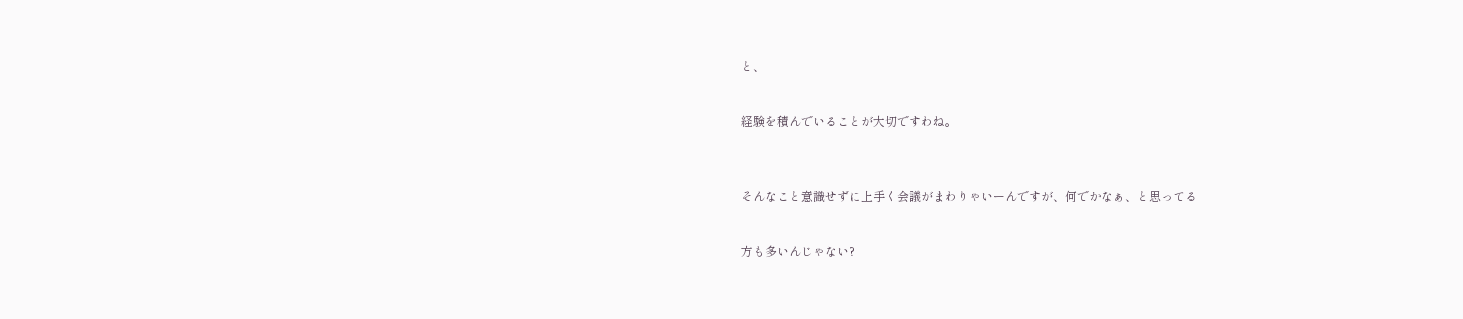と、


経験を積んでいることが大切ですわね。



そんなこと意識せずに上手く会議がまわりゃいーんですが、何でかなぁ、と思ってる


方も多いんじゃない?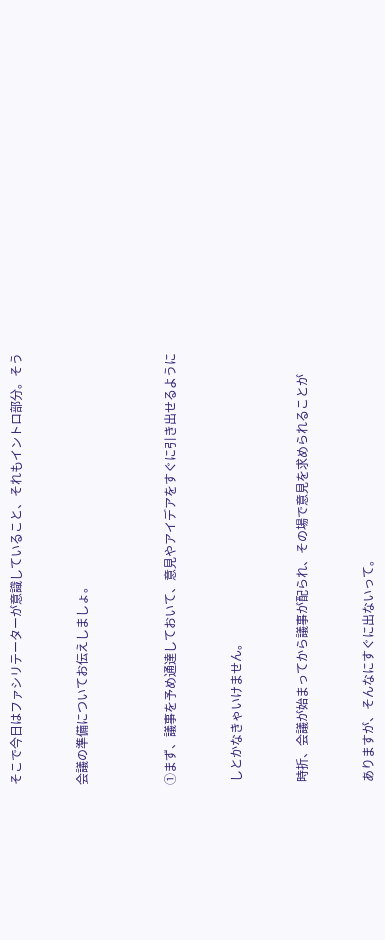そこで今日はファシリテーターが意識していること、それもイントロ部分。そう


会議の準備についてお伝えしましょ。



①まず、議事を予め通達しておいて、意見やアイデアをすぐに引き出せるように


 しとかなきゃいけません。


 時折、会議が始まってから議事が配られ、その場で意見を求められることが


 ありますが、そんなにすぐに出ないって。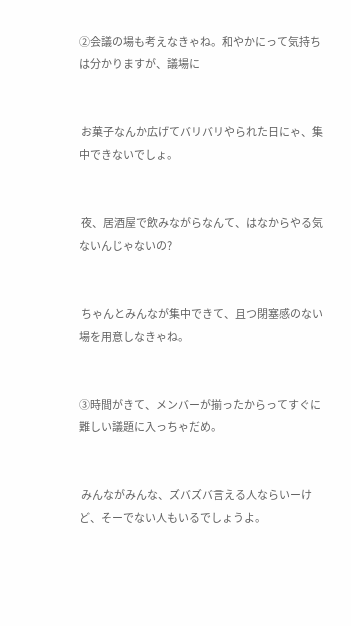②会議の場も考えなきゃね。和やかにって気持ちは分かりますが、議場に


 お菓子なんか広げてバリバリやられた日にゃ、集中できないでしょ。


 夜、居酒屋で飲みながらなんて、はなからやる気ないんじゃないの?


 ちゃんとみんなが集中できて、且つ閉塞感のない場を用意しなきゃね。


③時間がきて、メンバーが揃ったからってすぐに難しい議題に入っちゃだめ。


 みんながみんな、ズバズバ言える人ならいーけど、そーでない人もいるでしょうよ。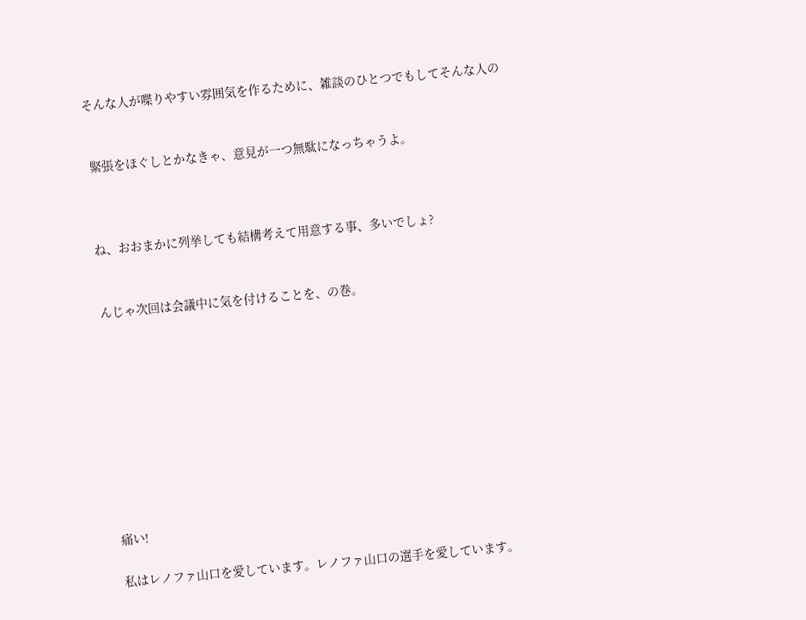そんな人が喋りやすい雰囲気を作るために、雑談のひとつでもしてそんな人の


 緊張をほぐしとかなきゃ、意見が一つ無駄になっちゃうよ。



ね、おおまかに列挙しても結構考えて用意する事、多いでしょ?


んじゃ次回は会議中に気を付けることを、の巻。










痛い!

私はレノファ山口を愛しています。レノファ山口の選手を愛しています。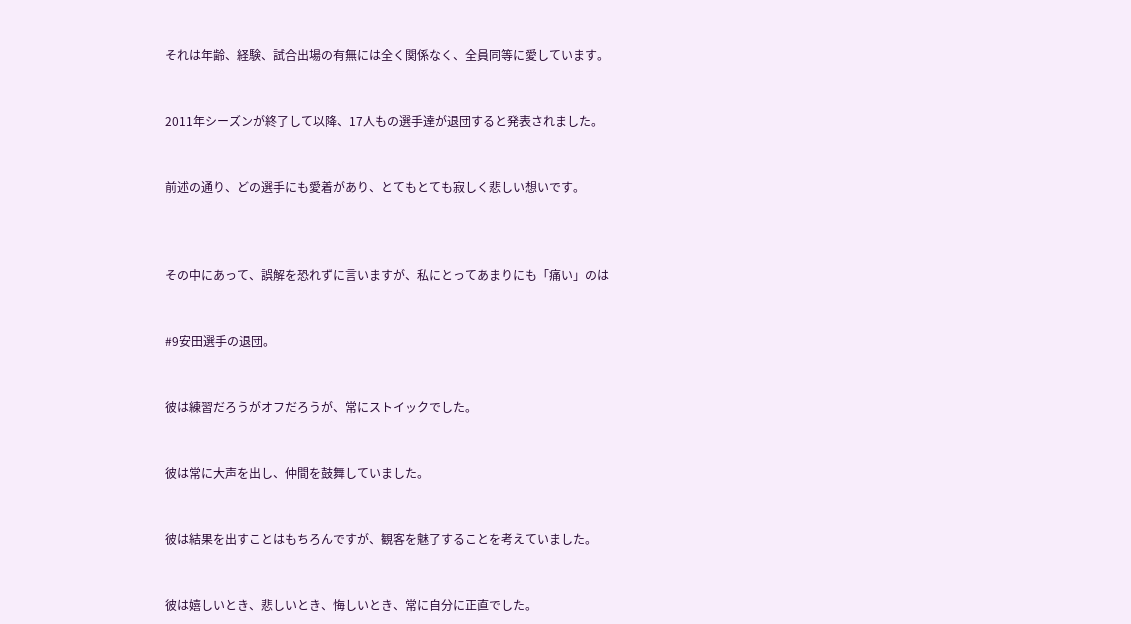それは年齢、経験、試合出場の有無には全く関係なく、全員同等に愛しています。


2011年シーズンが終了して以降、17人もの選手達が退団すると発表されました。


前述の通り、どの選手にも愛着があり、とてもとても寂しく悲しい想いです。



その中にあって、誤解を恐れずに言いますが、私にとってあまりにも「痛い」のは


#9安田選手の退団。


彼は練習だろうがオフだろうが、常にストイックでした。


彼は常に大声を出し、仲間を鼓舞していました。


彼は結果を出すことはもちろんですが、観客を魅了することを考えていました。


彼は嬉しいとき、悲しいとき、悔しいとき、常に自分に正直でした。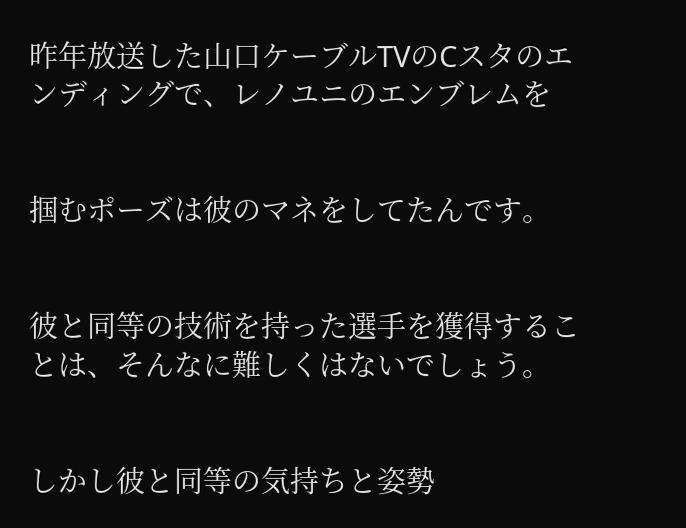昨年放送した山口ケーブルTVのCスタのエンディングで、レノユニのエンブレムを


掴むポーズは彼のマネをしてたんです。


彼と同等の技術を持った選手を獲得することは、そんなに難しくはないでしょう。


しかし彼と同等の気持ちと姿勢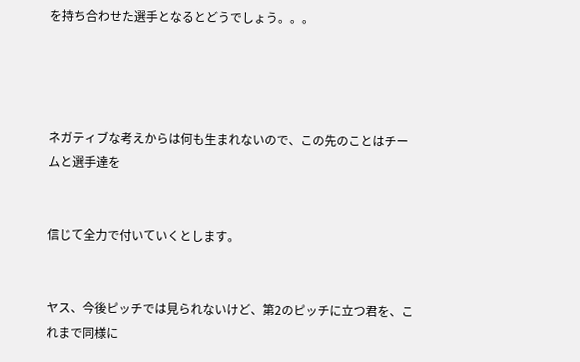を持ち合わせた選手となるとどうでしょう。。。




ネガティブな考えからは何も生まれないので、この先のことはチームと選手達を


信じて全力で付いていくとします。


ヤス、今後ピッチでは見られないけど、第2のピッチに立つ君を、これまで同様に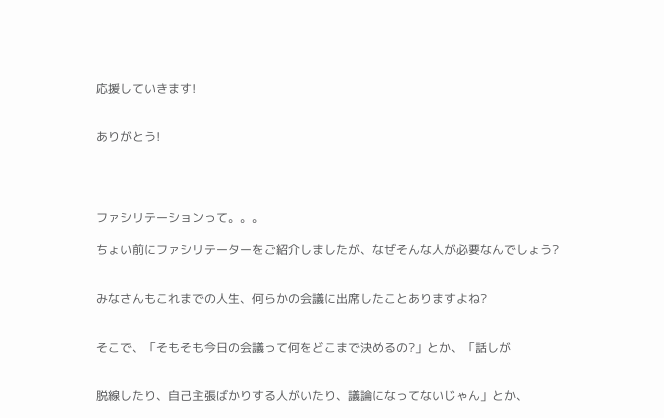応援していきます!


ありがとう!




ファシリテーションって。。。

ちょい前にファシリテーターをご紹介しましたが、なぜそんな人が必要なんでしょう?


みなさんもこれまでの人生、何らかの会議に出席したことありますよね?


そこで、「そもそも今日の会議って何をどこまで決めるの?」とか、「話しが


脱線したり、自己主張ばかりする人がいたり、議論になってないじゃん」とか、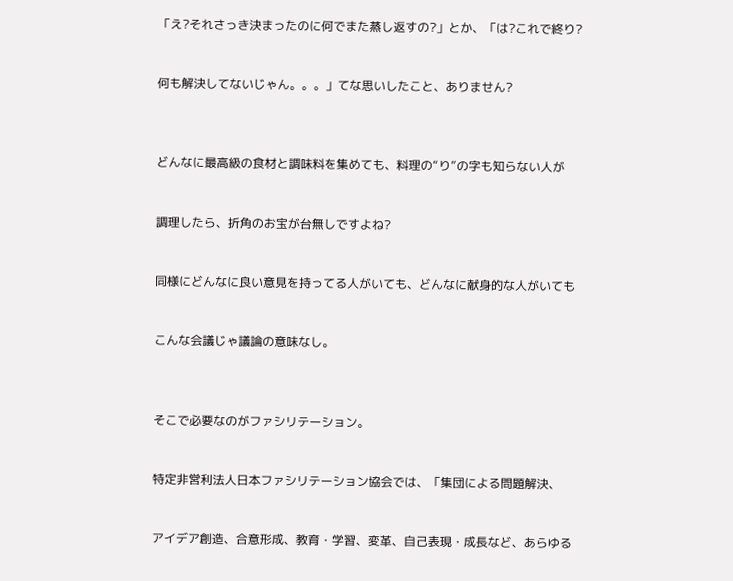「え?それさっき決まったのに何でまた蒸し返すの?」とか、「は?これで終り?


何も解決してないじゃん。。。」てな思いしたこと、ありません?



どんなに最高級の食材と調味料を集めても、料理の“り”の字も知らない人が


調理したら、折角のお宝が台無しですよね?


同様にどんなに良い意見を持ってる人がいても、どんなに献身的な人がいても


こんな会議じゃ議論の意味なし。



そこで必要なのがファシリテーション。


特定非営利法人日本ファシリテーション協会では、「集団による問題解決、


アイデア創造、合意形成、教育・学習、変革、自己表現・成長など、あらゆる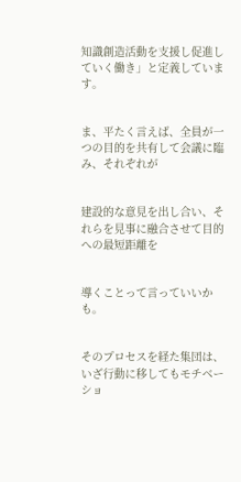知識創造活動を支援し促進していく働き」と定義しています。


ま、平たく言えば、全員が一つの目的を共有して会議に臨み、それぞれが


建設的な意見を出し合い、それらを見事に融合させて目的への最短距離を


導くことって言っていいかも。


そのプロセスを経た集団は、いざ行動に移してもモチベーショ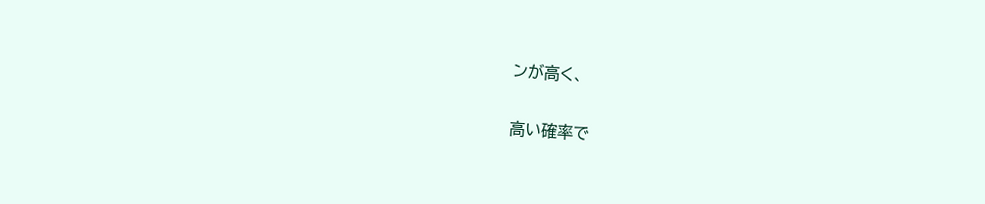ンが高く、


高い確率で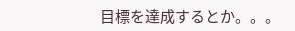目標を達成するとか。。。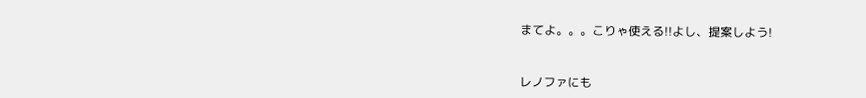まてよ。。。こりゃ使える!!よし、提案しよう!


レノファにも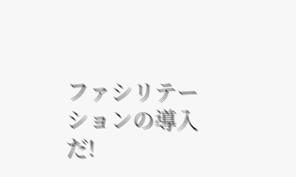ファシリテーションの導入だ!